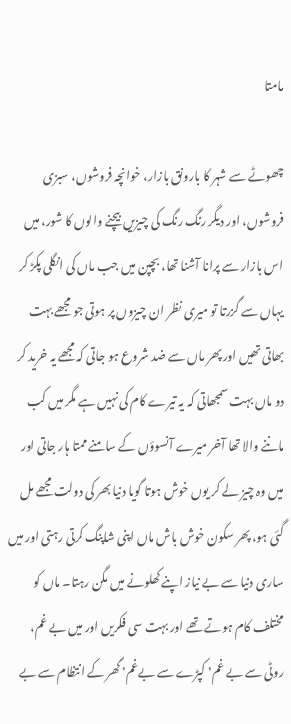مامتا

چھوٹے سے شہر کا بارونق بازار، خوانچہ فروشوں، سبزی فروشوں، اور دیگر رنگ رنگ کی چیزیں بیچنے والوں کا شور، میں اس بازار سے پرانا آشنا تھا، بچپن میں جب ماں کی انگلی پکڑ کر یہاں سے گزرتا تو میری نظر ان چیزوں پر ہوتی جو مجھے بہت بھاتی تھیں اور پھر ماں سے ضد شروع ہو جاتی کہ مجھے یہ خرید کر دو ماں بہت سمجھاتی کہ یہ تیرے کام کی نہیں ہے مگر میں کب ماننے والا تھا آخر میرے آنسوؤں کے سامنے ممتا ہار جاتی اور میں وہ چیز لے کر یوں خوش ہوتا گویا دنیا بھر کی دولت مجھے مل گئی ہو، پھر سکون خوش باش ماں اپنی شاپنگ کرتی رہتی اور میں ساری دنیا سے بے نیاز اپنے کھلونے میں مگن رہتا۔ ماں کو مختلف کام ہوتے تھے اور بہت سی فکریں اور میں بے غم، روٹی سے بے غم٬ کپڑے سے بےغم٬ گھر کے انتظام سے بے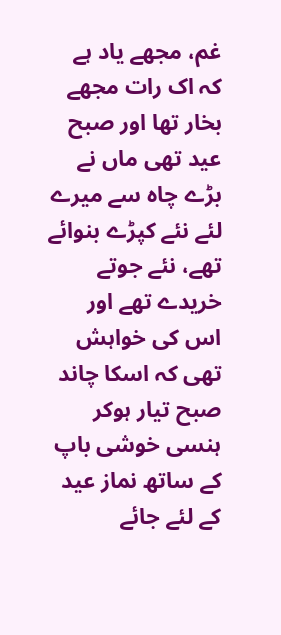غم، مجھے یاد ہے کہ اک رات مجھے بخار تھا اور صبح عید تھی ماں نے بڑے چاہ سے میرے لئے نئے کپڑے بنوائے تھے، نئے جوتے خریدے تھے اور اس کی خواہش تھی کہ اسکا چاند صبح تیار ہوکر ہنسی خوشی باپ کے ساتھ نماز عید کے لئے جائے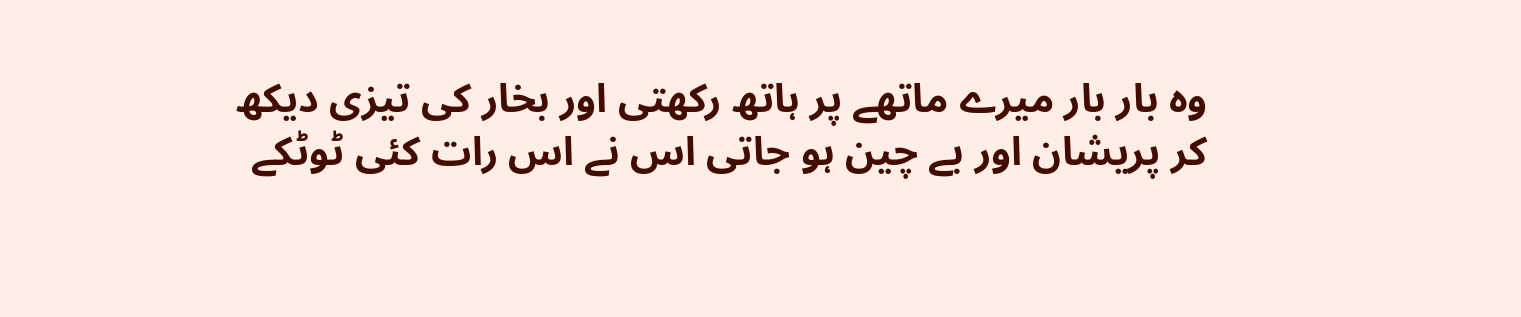وہ بار بار میرے ماتھے پر ہاتھ رکھتی اور بخار کی تیزی دیکھ کر پریشان اور بے چین ہو جاتی اس نے اس رات کئی ٹوٹکے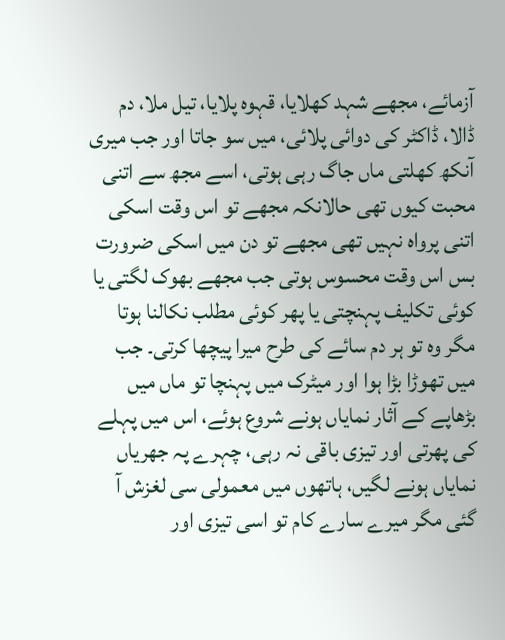آزمائے، مجھے شہد کھلایا، قہوہ پلایا، تیل ملا، دم ڈالا، ڈاکٹر کی دوائی پلائی، میں سو جاتا اور جب میری آنکھ کھلتی ماں جاگ رہی ہوتی، اسے مجھ سے اتنی محبت کیوں تھی حالانکہ مجھے تو اس وقت اسکی اتنی پرواہ نہیں تھی مجھے تو دن میں اسکی ضرورت بس اس وقت محسوس ہوتی جب مجھے بھوک لگتی یا کوئی تکلیف پہنچتی یا پھر کوئی مطلب نکالنا ہوتا مگر وہ تو ہر دم سائے کی طرح میرا پیچھا کرتی۔ جب میں تھوڑا بڑا ہوا اور میٹرک میں پہنچا تو ماں میں بڑھاپے کے آثار نمایاں ہونے شروع ہوئے، اس میں پہلے کی پھرتی اور تیزی باقی نہ رہی، چہرے پہ جھریاں نمایاں ہونے لگیں، ہاتھوں میں معمولی سی لغزش آ گئی مگر میرے سارے کام تو اسی تیزی اور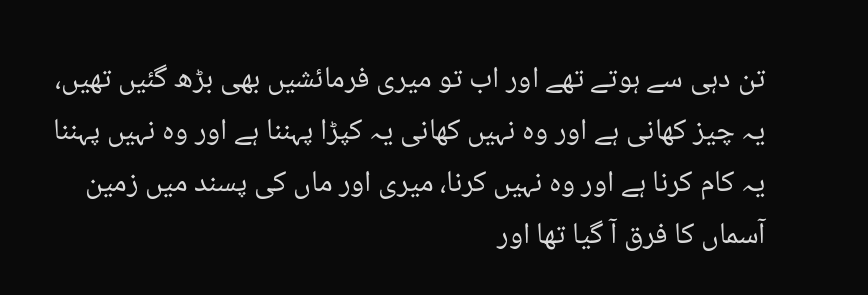تن دہی سے ہوتے تھے اور اب تو میری فرمائشیں بھی بڑھ گئیں تھیں، یہ چیز کھانی ہے اور وہ نہیں کھانی یہ کپڑا پہننا ہے اور وہ نہیں پہننا یہ کام کرنا ہے اور وہ نہیں کرنا، میری اور ماں کی پسند میں زمین آسماں کا فرق آ گیا تھا اور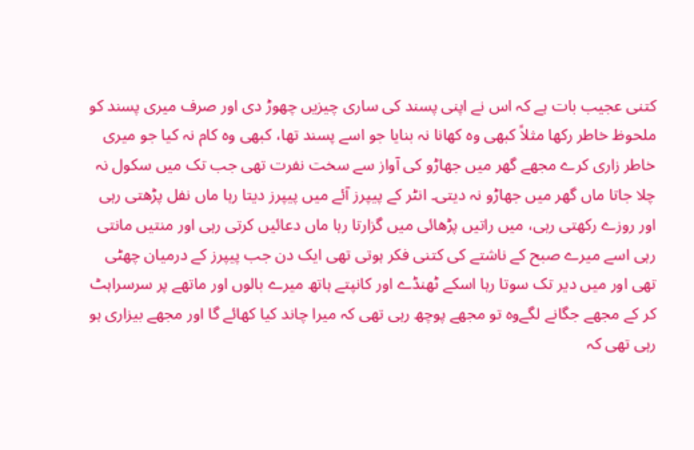کتنی عجیب بات ہے کہ اس نے اپنی پسند کی ساری چیزیں چھوڑ دی اور صرف میری پسند کو ملحوظ خاطر رکھا مثلاً کبھی وہ کھانا نہ بنایا جو اسے پسند تھا، کبھی وہ کام نہ کیا جو میری خاطر زاری کرے مجھے گھر میں جھاڑو کی آواز سے سخت نفرت تھی جب تک میں سکول نہ چلا جاتا ماں گھر میں جھاڑو نہ دیتی۔ انٹر کے پیپرز آئے میں پیپرز دیتا رہا ماں نفل پڑھتی رہی اور روزے رکھتی رہی، میں راتیں پڑھائی میں گزارتا رہا ماں دعائیں کرتی رہی اور منتیں مانتی رہی اسے میرے صبح کے ناشتے کی کتنی فکر ہوتی تھی ایک دن جب پیپرز کے درمیان چھٹی تھی اور میں دیر تک سوتا رہا اسکے ٹھنڈے اور کانپتے ہاتھ میرے بالوں اور ماتھے پر سرسراہٹ کر کے مجھے جگانے لگےوہ تو مجھے پوچھ رہی تھی کہ میرا چاند کیا کھائے گا اور مجھے بیزاری ہو رہی تھی کہ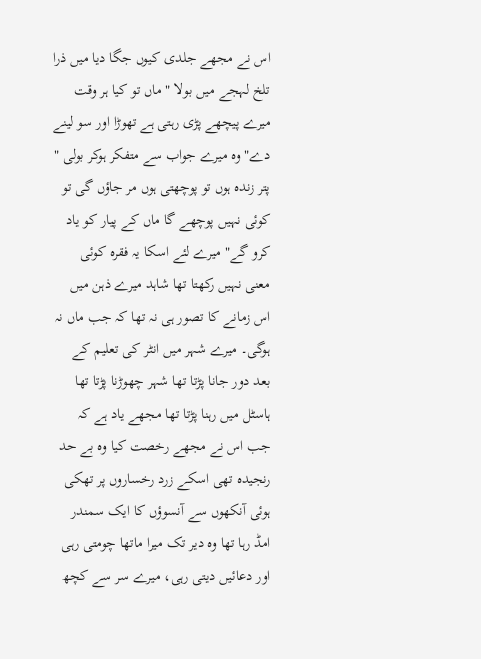اس نے مجھے جلدی کیوں جگا دیا میں ذرا تلخ لہجے میں بولا " ماں تو کیا ہر وقت میرے پیچھے پڑی رہتی ہے تھوڑا اور سو لینے دے" وہ میرے جواب سے متفکر ہوکر بولی " پتر زندہ ہوں تو پوچھتی ہوں مر جاؤں گی تو کوئی نہیں پوچھے گا ماں کے پیار کو یاد کرو گے" میرے لئے اسکا یہ فقرہ کوئی معنی نہیں رکھتا تھا شاہد میرے ذہن میں اس زمانے کا تصور ہی نہ تھا کہ جب ماں نہ ہوگی۔ میرے شہر میں انٹر کی تعلیم کے بعد دور جانا پڑتا تھا شہر چھوڑنا پڑتا تھا ہاسٹل میں رہنا پڑتا تھا مجھے یاد ہے کہ جب اس نے مجھے رخصت کیا وہ بے حد رنجیدہ تھی اسکے زرد رخساروں پر تھکی ہوئی آنکھوں سے آنسوؤں کا ایک سمندر امڈ رہا تھا وہ دیر تک میرا ماتھا چومتی رہی اور دعائیں دیتی رہی، میرے سر سے کچھ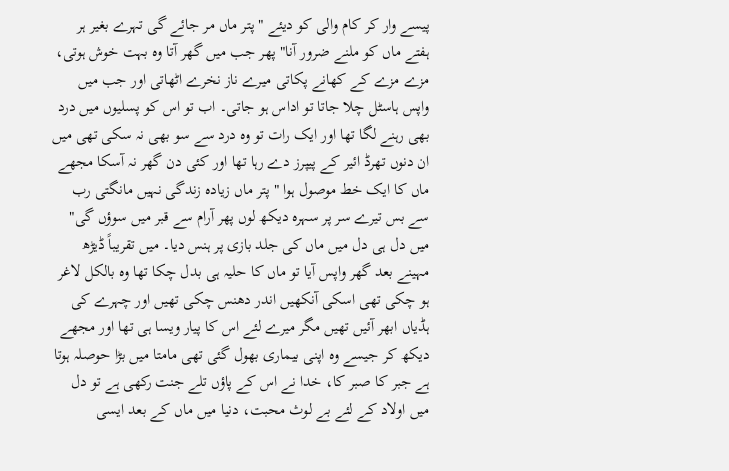پیسے وار کر کام والی کو دیئے " پتر ماں مر جائے گی تہرے بغیر ہر ہفتے ماں کو ملنے ضرور آنا" پھر جب میں گھر آتا وہ بہت خوش ہوتی، مزے مزے کے کھانے پکاتی میرے ناز نخرے اٹھاتی اور جب میں واپس ہاسٹل چلا جاتا تو اداس ہو جاتی۔ اب تو اس کو پسلیوں میں درد بھی رہنے لگا تھا اور ایک رات تو وہ درد سے سو بھی نہ سکی تھی میں ان دنوں تھرڈ ائیر کے پیپرز دے رہا تھا اور کئی دن گھر نہ آسکا مجھے ماں کا ایک خط موصول ہوا " پتر ماں زیادہ زندگی نہیں مانگتی رب سے بس تیرے سر پر سہرہ دیکھ لوں پھر آرام سے قبر میں سوؤں گی" میں دل ہی دل میں ماں کی جلد بازی پر ہنس دیا۔ میں تقریباً ڈیڑھ مہینے بعد گھر واپس آیا تو ماں کا حلیہ ہی بدل چکا تھا وہ بالکل لاغر ہو چکی تھی اسکی آنکھیں اندر دھنس چکی تھیں اور چہرے کی ہڈیاں ابھر آئیں تھیں مگر میرے لئے اس کا پیار ویسا ہی تھا اور مجھے دیکھ کر جیسے وہ اپنی بیماری بھول گئی تھی مامتا میں بڑا حوصلہ ہوتا ہے جبر کا صبر کا، خدا نے اس کے پاؤں تلے جنت رکھی ہے تو دل میں اولاد کے لئے بے لوث محبت، دنیا میں ماں کے بعد ایسی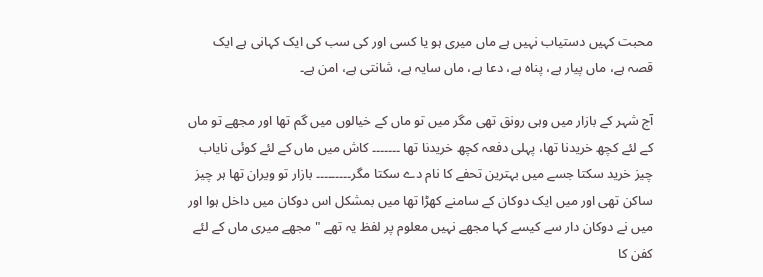محبت کہیں دستیاب نہیں ہے ماں میری ہو یا کسی اور کی سب کی ایک کہانی ہے ایک قصہ ہے، ماں پیار ہے، پناہ ہے، دعا ہے، ماں سایہ ہے، شانتی ہے، امن ہے۔

آج شہر کے بازار میں وہی رونق تھی مگر میں تو ماں کے خیالوں میں گم تھا اور مجھے تو ماں کے لئے کچھ خریدنا تھا، پہلی دفعہ کچھ خریدنا تھا ۔۔۔۔۔۔۔ کاش میں ماں کے لئے کوئی نایاب چیز خرید سکتا جسے میں بہترین تحفے کا نام دے سکتا مگر۔۔۔۔۔۔۔۔۔ بازار تو ویران تھا ہر چیز ساکن تھی اور میں ایک دوکان کے سامنے کھڑا تھا میں بمشکل اس دوکان میں داخل ہوا اور میں نے دوکان دار سے کیسے کہا مجھے نہیں معلوم پر لفظ یہ تھے " مجھے میری ماں کے لئے کفن کا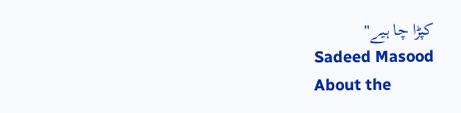کپڑا چا ہیے"
Sadeed Masood
About the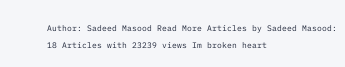Author: Sadeed Masood Read More Articles by Sadeed Masood: 18 Articles with 23239 views Im broken heart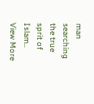man searching the true sprit of Islam.. View More